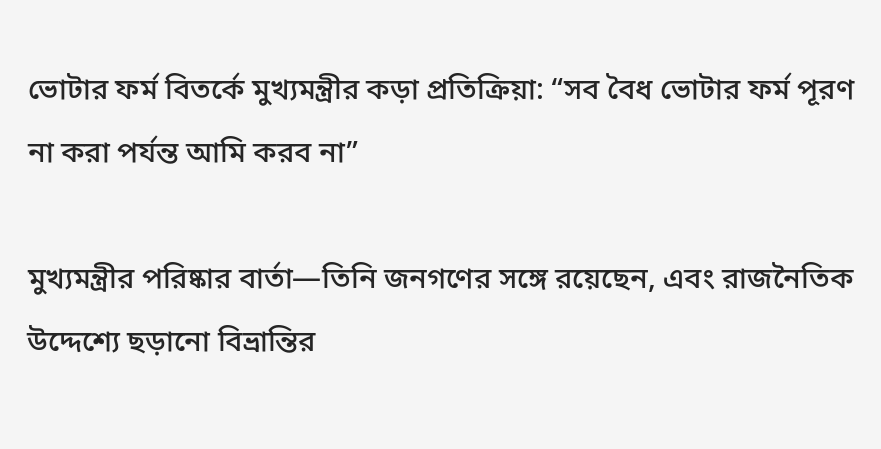ভোটার ফর্ম বিতর্কে মুখ্যমন্ত্রীর কড়া প্রতিক্রিয়া: “সব বৈধ ভোটার ফর্ম পূরণ না করা পর্যন্ত আমি করব না”

মুখ্যমন্ত্রীর পরিষ্কার বার্তা—তিনি জনগণের সঙ্গে রয়েছেন, এবং রাজনৈতিক উদ্দেশ্যে ছড়ানো বিভ্রান্তির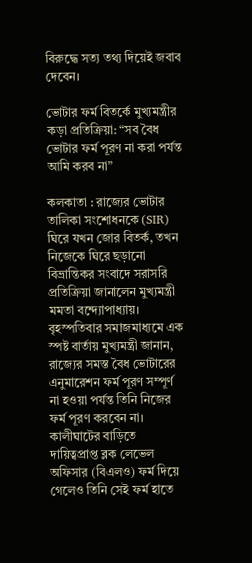বিরুদ্ধে সত্য তথ্য দিয়েই জবাব দেবেন।

ভোটার ফর্ম বিতর্কে মুখ্যমন্ত্রীর কড়া প্রতিক্রিয়া: “সব বৈধ ভোটার ফর্ম পূরণ না করা পর্যন্ত আমি করব না”

কলকাতা : রাজ্যের ভোটার তালিকা সংশোধনকে (SIR) ঘিরে যখন জোর বিতর্ক, তখন নিজেকে ঘিরে ছড়ানো বিভ্রান্তিকর সংবাদে সরাসরি প্রতিক্রিয়া জানালেন মুখ্যমন্ত্রী মমতা বন্দ্যোপাধ্যায়। বৃহস্পতিবার সমাজমাধ্যমে এক স্পষ্ট বার্তায় মুখ্যমন্ত্রী জানান, রাজ্যের সমস্ত বৈধ ভোটারের এনুমারেশন ফর্ম পূরণ সম্পূর্ণ না হওয়া পর্যন্ত তিনি নিজের ফর্ম পূরণ করবেন না। কালীঘাটের বাড়িতে দায়িত্বপ্রাপ্ত ব্লক লেভেল অফিসার (বিএলও) ফর্ম দিয়ে গেলেও তিনি সেই ফর্ম হাতে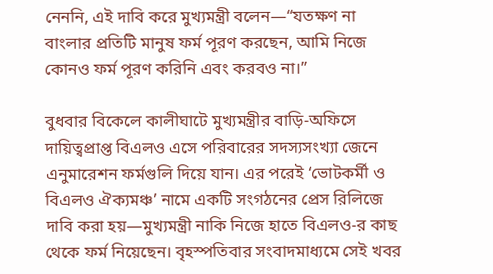নেননি, এই দাবি করে মুখ্যমন্ত্রী বলেন—“যতক্ষণ না বাংলার প্রতিটি মানুষ ফর্ম পূরণ করছেন, আমি নিজে কোনও ফর্ম পূরণ করিনি এবং করবও না।”

বুধবার বিকেলে কালীঘাটে মুখ্যমন্ত্রীর বাড়ি-অফিসে দায়িত্বপ্রাপ্ত বিএলও এসে পরিবারের সদস্যসংখ্যা জেনে এনুমারেশন ফর্মগুলি দিয়ে যান। এর পরেই ‘ভোটকর্মী ও বিএলও ঐক্যমঞ্চ’ নামে একটি সংগঠনের প্রেস রিলিজে দাবি করা হয়—মুখ্যমন্ত্রী নাকি নিজে হাতে বিএলও-র কাছ থেকে ফর্ম নিয়েছেন। বৃহস্পতিবার সংবাদমাধ্যমে সেই খবর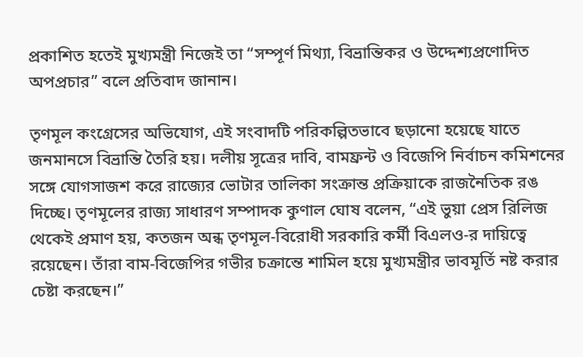প্রকাশিত হতেই মুখ্যমন্ত্রী নিজেই তা “সম্পূর্ণ মিথ্যা, বিভ্রান্তিকর ও উদ্দেশ্যপ্রণোদিত অপপ্রচার” বলে প্রতিবাদ জানান।

তৃণমূল কংগ্রেসের অভিযোগ, এই সংবাদটি পরিকল্পিতভাবে ছড়ানো হয়েছে যাতে জনমানসে বিভ্রান্তি তৈরি হয়। দলীয় সূত্রের দাবি, বামফ্রন্ট ও বিজেপি নির্বাচন কমিশনের সঙ্গে যোগসাজশ করে রাজ্যের ভোটার তালিকা সংক্রান্ত প্রক্রিয়াকে রাজনৈতিক রঙ দিচ্ছে। তৃণমূলের রাজ্য সাধারণ সম্পাদক কুণাল ঘোষ বলেন, “এই ভুয়া প্রেস রিলিজ থেকেই প্রমাণ হয়, কতজন অন্ধ তৃণমূল-বিরোধী সরকারি কর্মী বিএলও-র দায়িত্বে রয়েছেন। তাঁরা বাম-বিজেপির গভীর চক্রান্তে শামিল হয়ে মুখ্যমন্ত্রীর ভাবমূর্তি নষ্ট করার চেষ্টা করছেন।”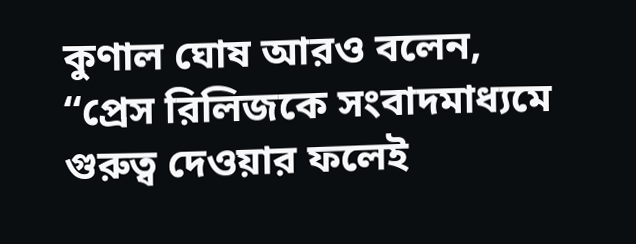কুণাল ঘোষ আরও বলেন, “প্রেস রিলিজকে সংবাদমাধ্যমে গুরুত্ব দেওয়ার ফলেই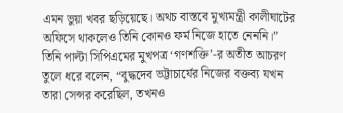এমন ভুয়া খবর ছড়িয়েছে। অথচ বাস্তবে মুখ্যমন্ত্রী কালীঘাটের অফিসে থাকলেও তিনি কোনও ফর্ম নিজে হাতে নেননি।” তিনি পাল্টা সিপিএমের মুখপত্র ‘গণশক্তি’-র অতীত আচরণ তুলে ধরে বলেন, “বুদ্ধদেব ভট্টাচার্যের নিজের বক্তব্য যখন তারা সেন্সর করেছিল, তখনও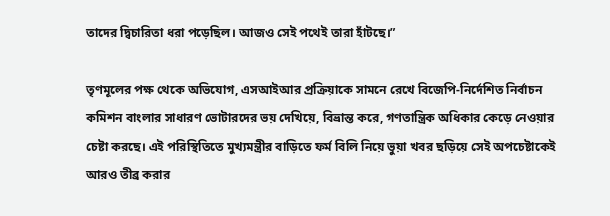তাদের দ্বিচারিতা ধরা পড়েছিল। আজও সেই পথেই তারা হাঁটছে।”

তৃণমূলের পক্ষ থেকে অভিযোগ, এসআইআর প্রক্রিয়াকে সামনে রেখে বিজেপি-নির্দেশিত নির্বাচন কমিশন বাংলার সাধারণ ভোটারদের ভয় দেখিয়ে, বিভ্রান্ত করে, গণতান্ত্রিক অধিকার কেড়ে নেওয়ার চেষ্টা করছে। এই পরিস্থিতিতে মুখ্যমন্ত্রীর বাড়িতে ফর্ম বিলি নিয়ে ভুয়া খবর ছড়িয়ে সেই অপচেষ্টাকেই আরও তীব্র করার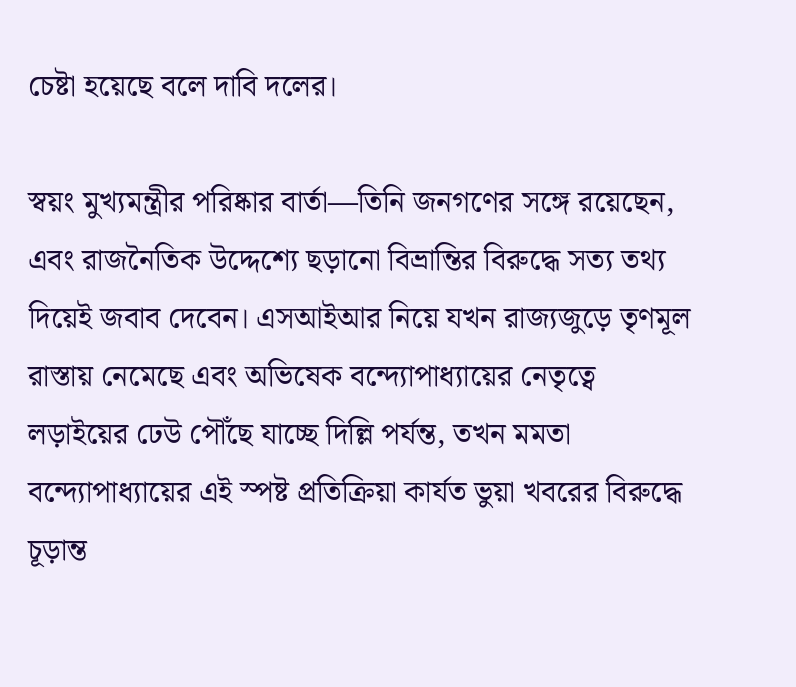চেষ্টা হয়েছে বলে দাবি দলের।

স্বয়ং মুখ্যমন্ত্রীর পরিষ্কার বার্তা—তিনি জনগণের সঙ্গে রয়েছেন, এবং রাজনৈতিক উদ্দেশ্যে ছড়ানো বিভ্রান্তির বিরুদ্ধে সত্য তথ্য দিয়েই জবাব দেবেন। এসআইআর নিয়ে যখন রাজ্যজুড়ে তৃণমূল রাস্তায় নেমেছে এবং অভিষেক বন্দ্যোপাধ্যায়ের নেতৃত্বে লড়াইয়ের ঢেউ পৌঁছে যাচ্ছে দিল্লি পর্যন্ত, তখন মমতা বন্দ্যোপাধ্যায়ের এই স্পষ্ট প্রতিক্রিয়া কার্যত ভুয়া খবরের বিরুদ্ধে চূড়ান্ত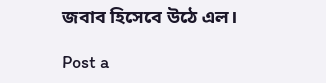জবাব হিসেবে উঠে এল।

Post a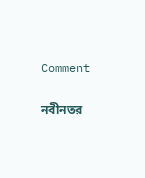Comment

নবীনতর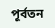পূর্বতন